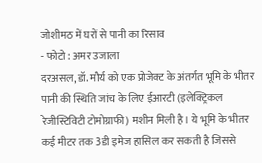जोशीमठ में घरों से पानी का रिसाव
- फोटो : अमर उजाला
दरअसल, डॉ. मौर्य को एक प्रोजेक्ट के अंतर्गत भूमि के भीतर पानी की स्थिति जांच के लिए ईआरटी (इलेक्ट्रिकल रेजीस्टिविटी टोमोग्राफी) मशीन मिली है। ये भूमि के भीतर कई मीटर तक 3डी इमेज हासिल कर सकती है जिससे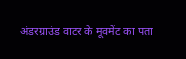अंडरग्राउंड वाटर के मूवमेंट का पता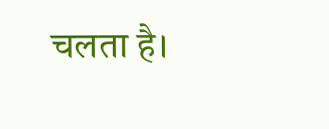चलता है।